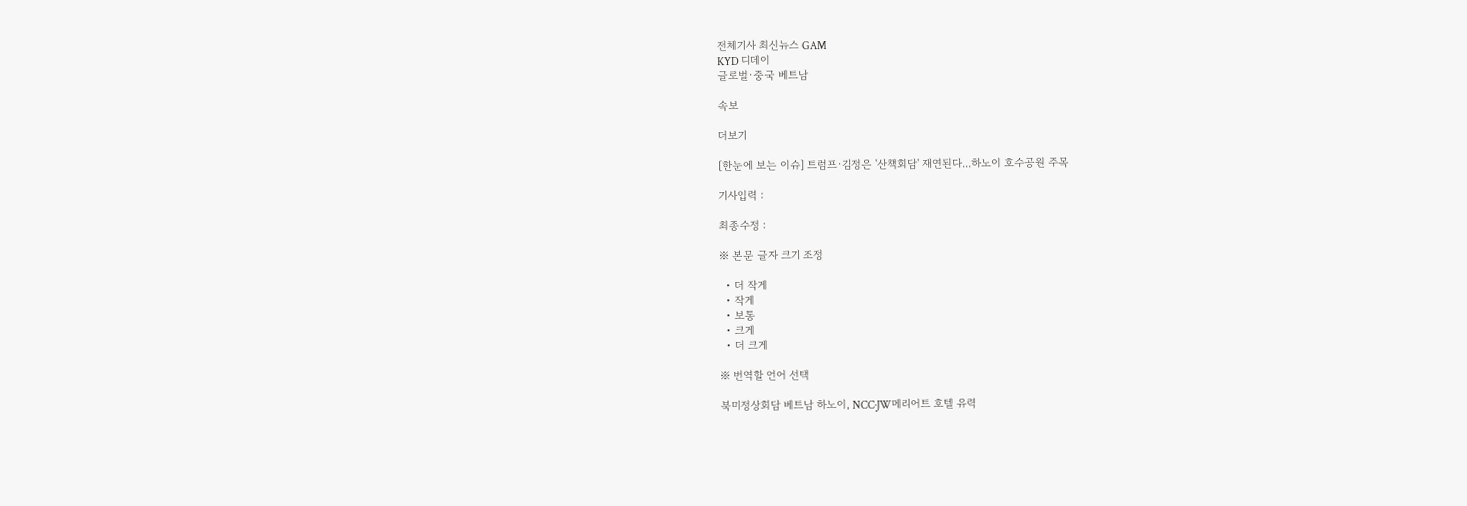전체기사 최신뉴스 GAM
KYD 디데이
글로벌·중국 베트남

속보

더보기

[한눈에 보는 이슈] 트럼프·김정은 '산책회담' 재연된다...하노이 호수공원 주목

기사입력 :

최종수정 :

※ 본문 글자 크기 조정

  • 더 작게
  • 작게
  • 보통
  • 크게
  • 더 크게

※ 번역할 언어 선택

북미정상회담 베트남 하노이, NCC·JW메리어트 호텔 유력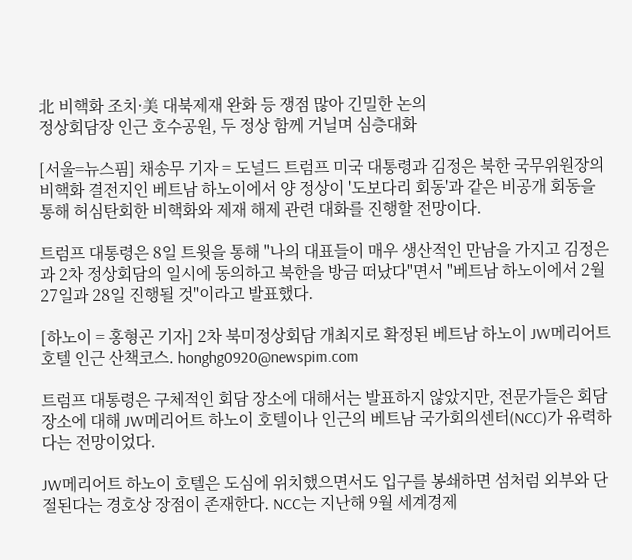北 비핵화 조치·美 대북제재 완화 등 쟁점 많아 긴밀한 논의
정상회담장 인근 호수공원, 두 정상 함께 거닐며 심층대화

[서울=뉴스핌] 채송무 기자 = 도널드 트럼프 미국 대통령과 김정은 북한 국무위원장의 비핵화 결전지인 베트남 하노이에서 양 정상이 '도보다리 회동'과 같은 비공개 회동을 통해 허심탄회한 비핵화와 제재 해제 관련 대화를 진행할 전망이다.

트럼프 대통령은 8일 트윗을 통해 "나의 대표들이 매우 생산적인 만남을 가지고 김정은과 2차 정상회담의 일시에 동의하고 북한을 방금 떠났다"면서 "베트남 하노이에서 2월 27일과 28일 진행될 것"이라고 발표했다.

[하노이 = 홍형곤 기자] 2차 북미정상회담 개최지로 확정된 베트남 하노이 JW메리어트 호텔 인근 산책코스. honghg0920@newspim.com

트럼프 대통령은 구체적인 회담 장소에 대해서는 발표하지 않았지만, 전문가들은 회담 장소에 대해 JW메리어트 하노이 호텔이나 인근의 베트남 국가회의센터(NCC)가 유력하다는 전망이었다.

JW메리어트 하노이 호텔은 도심에 위치했으면서도 입구를 봉쇄하면 섬처럼 외부와 단절된다는 경호상 장점이 존재한다. NCC는 지난해 9월 세계경제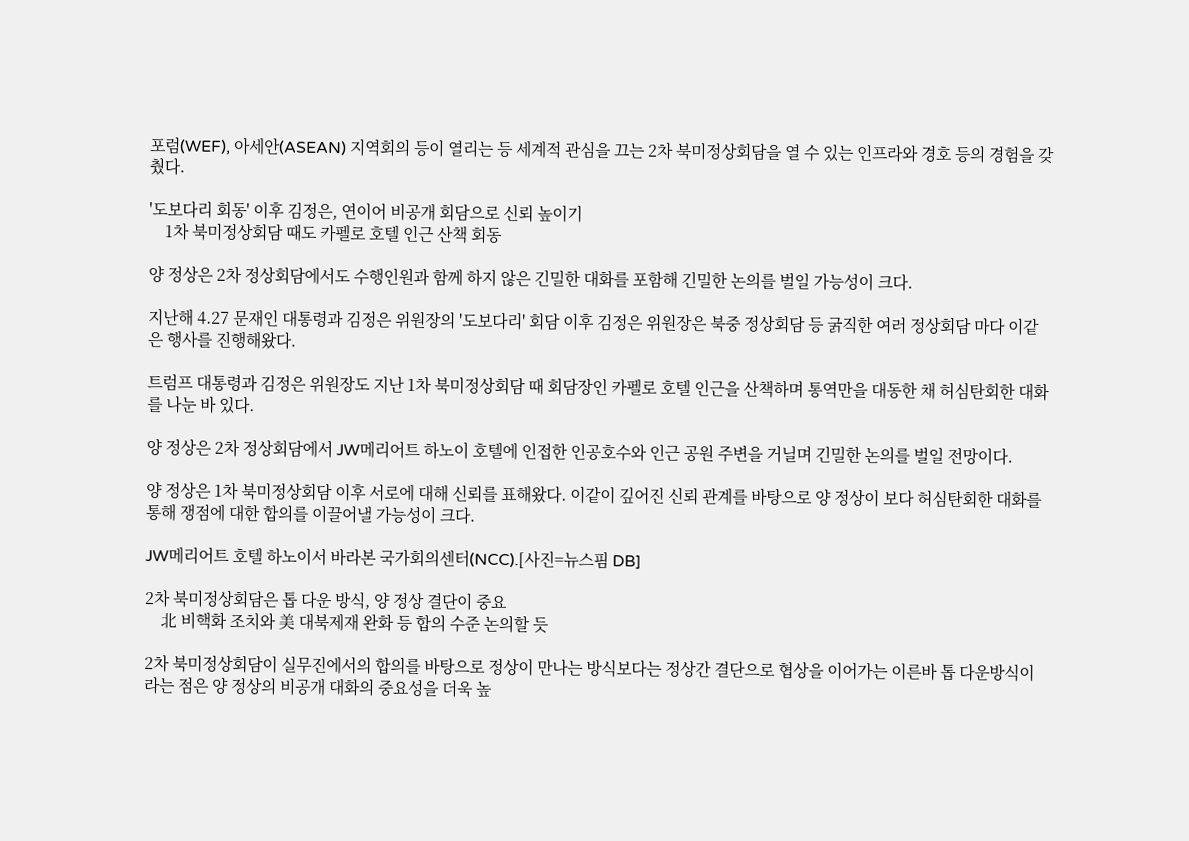포럼(WEF), 아세안(ASEAN) 지역회의 등이 열리는 등 세계적 관심을 끄는 2차 북미정상회담을 열 수 있는 인프라와 경호 등의 경험을 갖췄다.

'도보다리 회동' 이후 김정은, 연이어 비공개 회담으로 신뢰 높이기
    1차 북미정상회담 때도 카펠로 호텔 인근 산책 회동

양 정상은 2차 정상회담에서도 수행인원과 함께 하지 않은 긴밀한 대화를 포함해 긴밀한 논의를 벌일 가능성이 크다.

지난해 4.27 문재인 대통령과 김정은 위원장의 '도보다리' 회담 이후 김정은 위원장은 북중 정상회담 등 굵직한 여러 정상회담 마다 이같은 행사를 진행해왔다.

트럼프 대통령과 김정은 위원장도 지난 1차 북미정상회담 때 회담장인 카펠로 호텔 인근을 산책하며 통역만을 대동한 채 허심탄회한 대화를 나눈 바 있다.

양 정상은 2차 정상회담에서 JW메리어트 하노이 호텔에 인접한 인공호수와 인근 공원 주변을 거닐며 긴밀한 논의를 벌일 전망이다.

양 정상은 1차 북미정상회담 이후 서로에 대해 신뢰를 표해왔다. 이같이 깊어진 신뢰 관계를 바탕으로 양 정상이 보다 허심탄회한 대화를 통해 쟁점에 대한 합의를 이끌어낼 가능성이 크다.

JW메리어트 호텔 하노이서 바라본 국가회의센터(NCC).[사진=뉴스핌 DB]

2차 북미정상회담은 톱 다운 방식, 양 정상 결단이 중요
    北 비핵화 조치와 美 대북제재 완화 등 합의 수준 논의할 듯

2차 북미정상회담이 실무진에서의 합의를 바탕으로 정상이 만나는 방식보다는 정상간 결단으로 협상을 이어가는 이른바 톱 다운방식이라는 점은 양 정상의 비공개 대화의 중요성을 더욱 높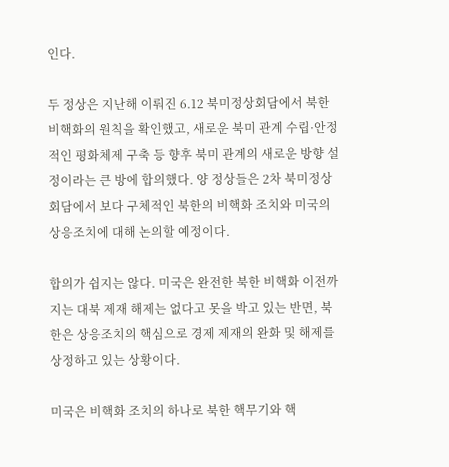인다.

두 정상은 지난해 이뤄진 6.12 북미정상회담에서 북한 비핵화의 원칙을 확인했고, 새로운 북미 관계 수립·안정적인 평화체제 구축 등 향후 북미 관계의 새로운 방향 설정이라는 큰 방에 합의했다. 양 정상들은 2차 북미정상회담에서 보다 구체적인 북한의 비핵화 조치와 미국의 상응조치에 대해 논의할 예정이다.

합의가 쉽지는 않다. 미국은 완전한 북한 비핵화 이전까지는 대북 제재 해제는 없다고 못을 박고 있는 반면, 북한은 상응조치의 핵심으로 경제 제재의 완화 및 해제를 상정하고 있는 상황이다.

미국은 비핵화 조치의 하나로 북한 핵무기와 핵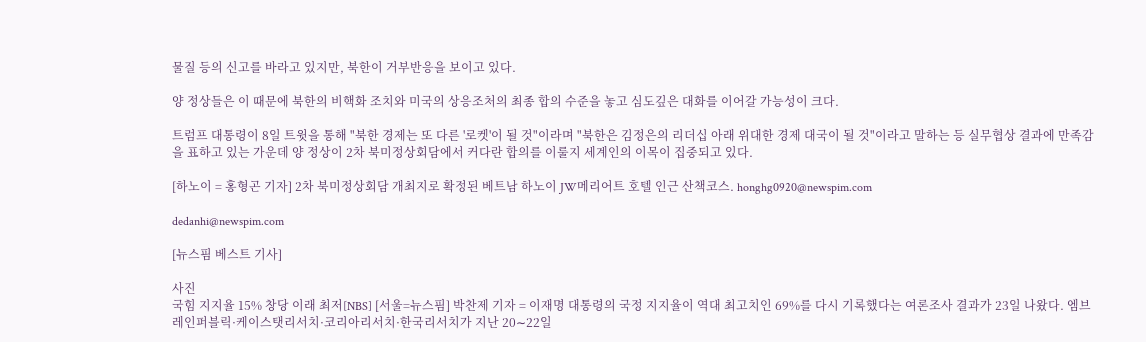물질 등의 신고를 바라고 있지만, 북한이 거부반응을 보이고 있다.

양 정상들은 이 때문에 북한의 비핵화 조치와 미국의 상응조처의 최종 합의 수준을 놓고 심도깊은 대화를 이어갈 가능성이 크다.

트럼프 대통령이 8일 트윗을 통해 "북한 경제는 또 다른 '로켓'이 될 것"이라며 "북한은 김정은의 리더십 아래 위대한 경제 대국이 될 것"이라고 말하는 등 실무협상 결과에 만족감을 표하고 있는 가운데 양 정상이 2차 북미정상회담에서 커다란 합의를 이룰지 세계인의 이목이 집중되고 있다.

[하노이 = 홍형곤 기자] 2차 북미정상회담 개최지로 확정된 베트남 하노이 JW메리어트 호텔 인근 산책코스. honghg0920@newspim.com

dedanhi@newspim.com

[뉴스핌 베스트 기사]

사진
국힘 지지율 15% 창당 이래 최저[NBS] [서울=뉴스핌] 박찬제 기자 = 이재명 대통령의 국정 지지율이 역대 최고치인 69%를 다시 기록했다는 여론조사 결과가 23일 나왔다. 엠브레인퍼블릭·케이스탯리서치·코리아리서치·한국리서치가 지난 20∼22일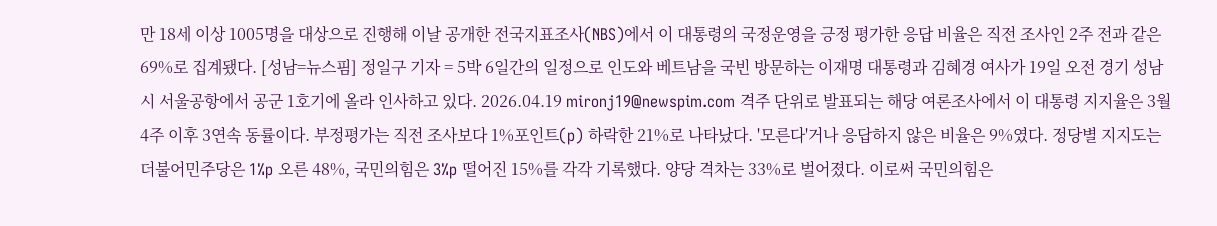만 18세 이상 1005명을 대상으로 진행해 이날 공개한 전국지표조사(NBS)에서 이 대통령의 국정운영을 긍정 평가한 응답 비율은 직전 조사인 2주 전과 같은 69%로 집계됐다. [성남=뉴스핌] 정일구 기자 = 5박 6일간의 일정으로 인도와 베트남을 국빈 방문하는 이재명 대통령과 김혜경 여사가 19일 오전 경기 성남시 서울공항에서 공군 1호기에 올라 인사하고 있다. 2026.04.19 mironj19@newspim.com 격주 단위로 발표되는 해당 여론조사에서 이 대통령 지지율은 3월 4주 이후 3연속 동률이다. 부정평가는 직전 조사보다 1%포인트(p) 하락한 21%로 나타났다. '모른다'거나 응답하지 않은 비율은 9%였다. 정당별 지지도는 더불어민주당은 1%p 오른 48%, 국민의힘은 3%p 떨어진 15%를 각각 기록했다. 양당 격차는 33%로 벌어졌다. 이로써 국민의힘은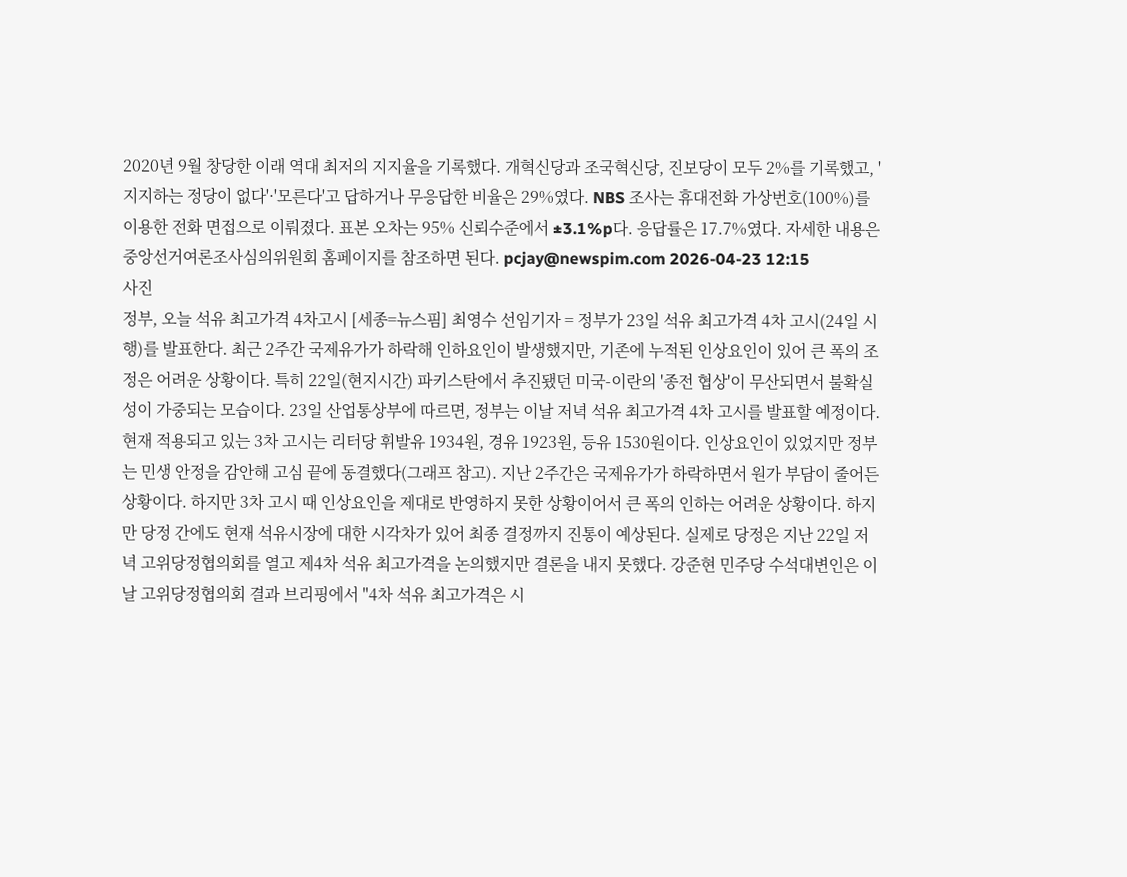2020년 9월 창당한 이래 역대 최저의 지지율을 기록했다. 개혁신당과 조국혁신당, 진보당이 모두 2%를 기록했고, '지지하는 정당이 없다'·'모른다'고 답하거나 무응답한 비율은 29%였다. NBS 조사는 휴대전화 가상번호(100%)를 이용한 전화 면접으로 이뤄졌다. 표본 오차는 95% 신뢰수준에서 ±3.1%p다. 응답률은 17.7%였다. 자세한 내용은 중앙선거여론조사심의위원회 홈페이지를 참조하면 된다. pcjay@newspim.com 2026-04-23 12:15
사진
정부, 오늘 석유 최고가격 4차고시 [세종=뉴스핌] 최영수 선임기자 = 정부가 23일 석유 최고가격 4차 고시(24일 시행)를 발표한다. 최근 2주간 국제유가가 하락해 인하요인이 발생했지만, 기존에 누적된 인상요인이 있어 큰 폭의 조정은 어려운 상황이다. 특히 22일(현지시간) 파키스탄에서 추진됐던 미국-이란의 '종전 협상'이 무산되면서 불확실성이 가중되는 모습이다. 23일 산업통상부에 따르면, 정부는 이날 저녁 석유 최고가격 4차 고시를 발표할 예정이다. 현재 적용되고 있는 3차 고시는 리터당 휘발유 1934원, 경유 1923원, 등유 1530원이다. 인상요인이 있었지만 정부는 민생 안정을 감안해 고심 끝에 동결했다(그래프 참고). 지난 2주간은 국제유가가 하락하면서 원가 부담이 줄어든 상황이다. 하지만 3차 고시 때 인상요인을 제대로 반영하지 못한 상황이어서 큰 폭의 인하는 어려운 상황이다. 하지만 당정 간에도 현재 석유시장에 대한 시각차가 있어 최종 결정까지 진통이 예상된다. 실제로 당정은 지난 22일 저녁 고위당정협의회를 열고 제4차 석유 최고가격을 논의했지만 결론을 내지 못했다. 강준현 민주당 수석대변인은 이날 고위당정협의회 결과 브리핑에서 "4차 석유 최고가격은 시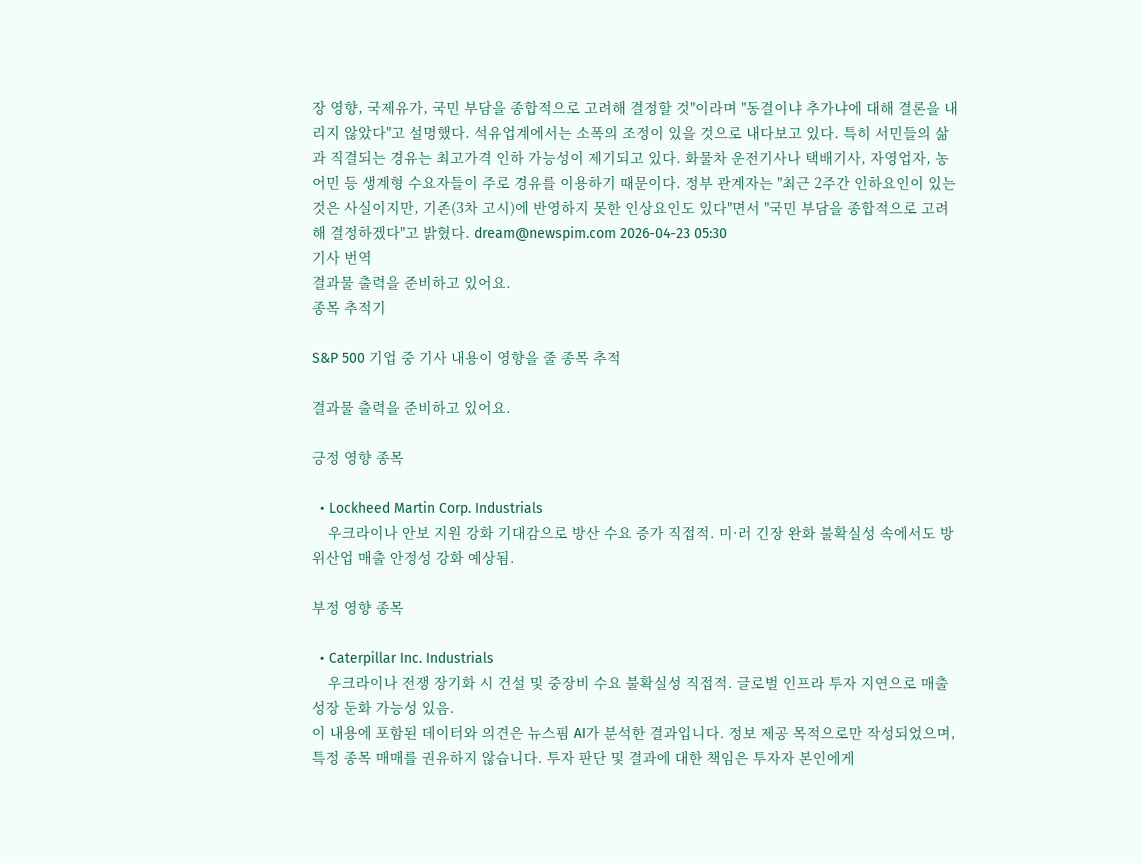장 영향, 국제유가, 국민 부담을 종합적으로 고려해 결정할 것"이라며 "동결이냐 추가냐에 대해 결론을 내리지 않았다"고 설명했다. 석유업계에서는 소폭의 조정이 있을 것으로 내다보고 있다. 특히 서민들의 삶과 직결되는 경유는 최고가격 인하 가능성이 제기되고 있다. 화물차 운전기사나 택배기사, 자영업자, 농어민 등 생계형 수요자들이 주로 경유를 이용하기 때문이다. 정부 관계자는 "최근 2주간 인하요인이 있는 것은 사실이지만, 기존(3차 고시)에 반영하지 못한 인상요인도 있다"면서 "국민 부담을 종합적으로 고려해 결정하겠다"고 밝혔다. dream@newspim.com 2026-04-23 05:30
기사 번역
결과물 출력을 준비하고 있어요.
종목 추적기

S&P 500 기업 중 기사 내용이 영향을 줄 종목 추적

결과물 출력을 준비하고 있어요.

긍정 영향 종목

  • Lockheed Martin Corp. Industrials
    우크라이나 안보 지원 강화 기대감으로 방산 수요 증가 직접적. 미·러 긴장 완화 불확실성 속에서도 방위산업 매출 안정성 강화 예상됨.

부정 영향 종목

  • Caterpillar Inc. Industrials
    우크라이나 전쟁 장기화 시 건설 및 중장비 수요 불확실성 직접적. 글로벌 인프라 투자 지연으로 매출 성장 둔화 가능성 있음.
이 내용에 포함된 데이터와 의견은 뉴스핌 AI가 분석한 결과입니다. 정보 제공 목적으로만 작성되었으며, 특정 종목 매매를 권유하지 않습니다. 투자 판단 및 결과에 대한 책임은 투자자 본인에게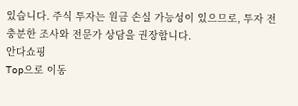있습니다. 주식 투자는 원금 손실 가능성이 있으므로, 투자 전 충분한 조사와 전문가 상담을 권장합니다.
안다쇼핑
Top으로 이동